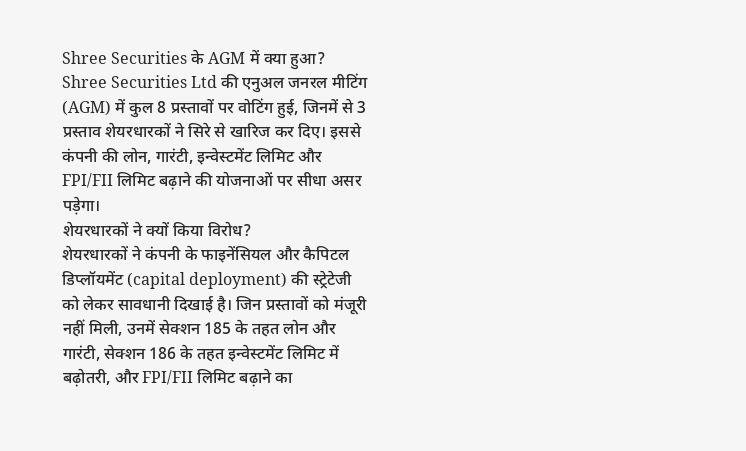Shree Securities के AGM में क्या हुआ?
Shree Securities Ltd की एनुअल जनरल मीटिंग (AGM) में कुल 8 प्रस्तावों पर वोटिंग हुई, जिनमें से 3 प्रस्ताव शेयरधारकों ने सिरे से खारिज कर दिए। इससे कंपनी की लोन, गारंटी, इन्वेस्टमेंट लिमिट और FPI/FII लिमिट बढ़ाने की योजनाओं पर सीधा असर पड़ेगा।
शेयरधारकों ने क्यों किया विरोध?
शेयरधारकों ने कंपनी के फाइनेंसियल और कैपिटल डिप्लॉयमेंट (capital deployment) की स्ट्रेटेजी को लेकर सावधानी दिखाई है। जिन प्रस्तावों को मंजूरी नहीं मिली, उनमें सेक्शन 185 के तहत लोन और गारंटी, सेक्शन 186 के तहत इन्वेस्टमेंट लिमिट में बढ़ोतरी, और FPI/FII लिमिट बढ़ाने का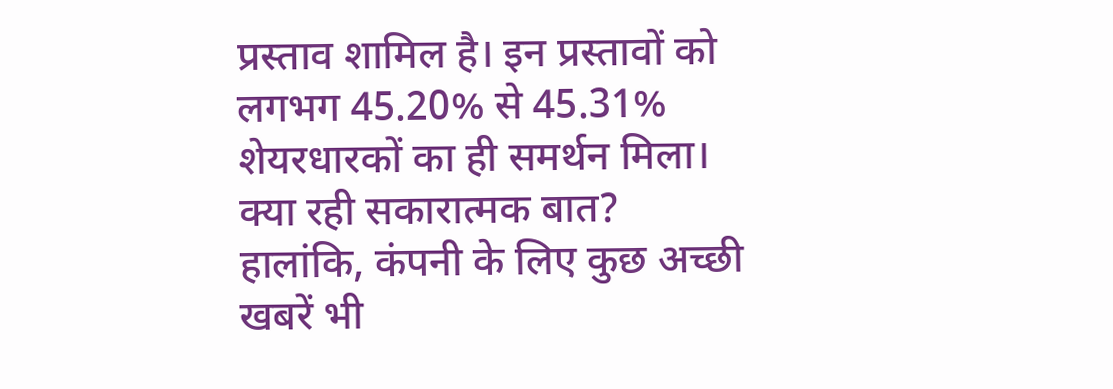प्रस्ताव शामिल है। इन प्रस्तावों को लगभग 45.20% से 45.31% शेयरधारकों का ही समर्थन मिला।
क्या रही सकारात्मक बात?
हालांकि, कंपनी के लिए कुछ अच्छी खबरें भी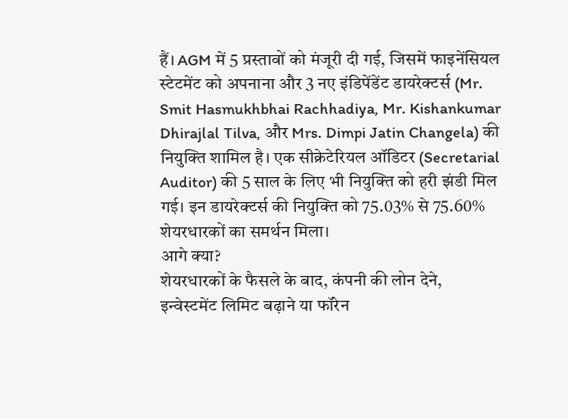हैं। AGM में 5 प्रस्तावों को मंजूरी दी गई, जिसमें फाइनेंसियल स्टेटमेंट को अपनाना और 3 नए इंडिपेंडेंट डायरेक्टर्स (Mr. Smit Hasmukhbhai Rachhadiya, Mr. Kishankumar Dhirajlal Tilva, और Mrs. Dimpi Jatin Changela) की नियुक्ति शामिल है। एक सीक्रेटेरियल ऑडिटर (Secretarial Auditor) की 5 साल के लिए भी नियुक्ति को हरी झंडी मिल गई। इन डायरेक्टर्स की नियुक्ति को 75.03% से 75.60% शेयरधारकों का समर्थन मिला।
आगे क्या?
शेयरधारकों के फैसले के बाद, कंपनी की लोन देने, इन्वेस्टमेंट लिमिट बढ़ाने या फॉरेन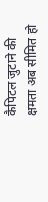कैपिटल जुटाने की क्षमता अब सीमित हो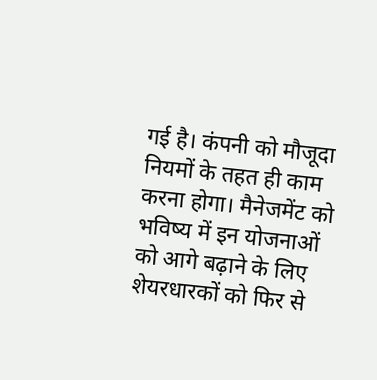गई है। कंपनी को मौजूदा नियमों के तहत ही काम करना होगा। मैनेजमेंट को भविष्य में इन योजनाओं को आगे बढ़ाने के लिए शेयरधारकों को फिर से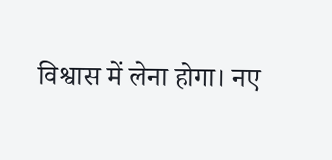विश्वास में लेना होगा। नए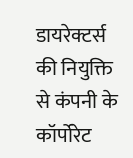डायरेक्टर्स की नियुक्ति से कंपनी के कॉर्पोरेट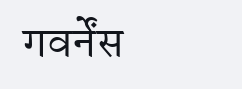गवर्नेंस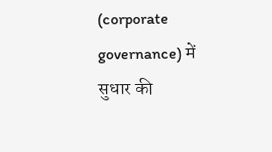(corporate governance) में सुधार की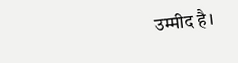उम्मीद है।